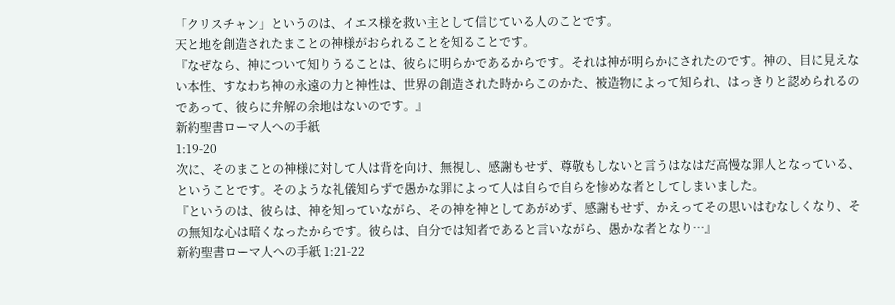「クリスチャン」というのは、イエス様を救い主として信じている人のことです。
天と地を創造されたまことの神様がおられることを知ることです。
『なぜなら、神について知りうることは、彼らに明らかであるからです。それは神が明らかにされたのです。神の、目に見えない本性、すなわち神の永遠の力と神性は、世界の創造された時からこのかた、被造物によって知られ、はっきりと認められるのであって、彼らに弁解の余地はないのです。』
新約聖書ローマ人への手紙
1:19-20
次に、そのまことの神様に対して人は背を向け、無視し、感謝もせず、尊敬もしないと言うはなはだ高慢な罪人となっている、ということです。そのような礼儀知らずで愚かな罪によって人は自らで自らを惨めな者としてしまいました。
『というのは、彼らは、神を知っていながら、その神を神としてあがめず、感謝もせず、かえってその思いはむなしくなり、その無知な心は暗くなったからです。彼らは、自分では知者であると言いながら、愚かな者となり…』
新約聖書ローマ人への手紙 1:21-22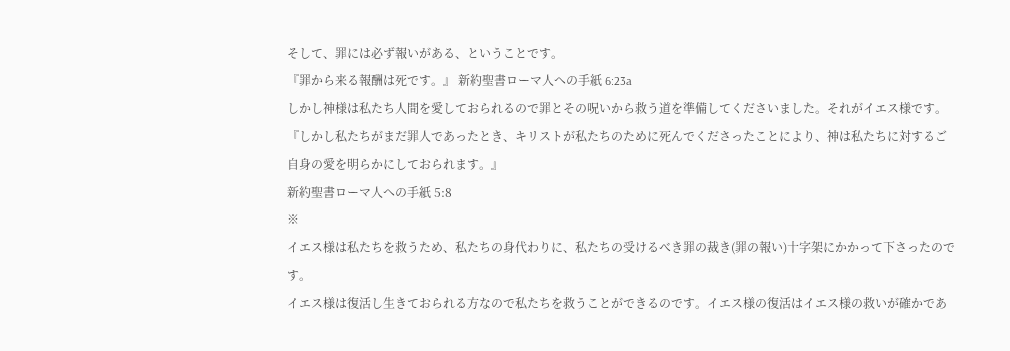そして、罪には必ず報いがある、ということです。
『罪から来る報酬は死です。』 新約聖書ローマ人への手紙 6:23a
しかし神様は私たち人間を愛しておられるので罪とその呪いから救う道を準備してくださいました。それがイエス様です。
『しかし私たちがまだ罪人であったとき、キリストが私たちのために死んでくださったことにより、神は私たちに対するご自身の愛を明らかにしておられます。』
新約聖書ローマ人への手紙 5:8
※
イエス様は私たちを救うため、私たちの身代わりに、私たちの受けるべき罪の裁き(罪の報い)十字架にかかって下さったのです。
イエス様は復活し生きておられる方なので私たちを救うことができるのです。イエス様の復活はイエス様の救いが確かであ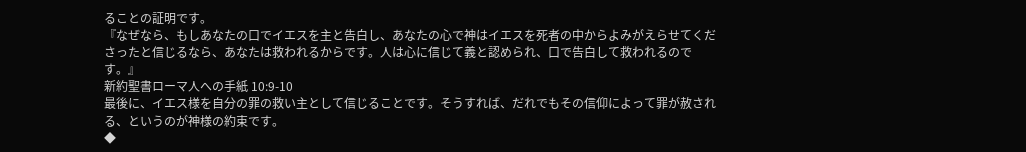ることの証明です。
『なぜなら、もしあなたの口でイエスを主と告白し、あなたの心で神はイエスを死者の中からよみがえらせてくださったと信じるなら、あなたは救われるからです。人は心に信じて義と認められ、口で告白して救われるのです。』
新約聖書ローマ人への手紙 10:9-10
最後に、イエス様を自分の罪の救い主として信じることです。そうすれば、だれでもその信仰によって罪が赦される、というのが神様の約束です。
◆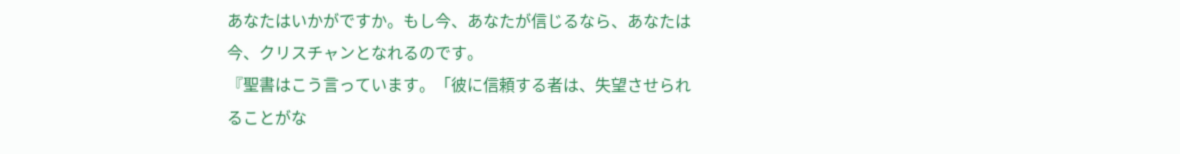あなたはいかがですか。もし今、あなたが信じるなら、あなたは今、クリスチャンとなれるのです。
『聖書はこう言っています。「彼に信頼する者は、失望させられることがな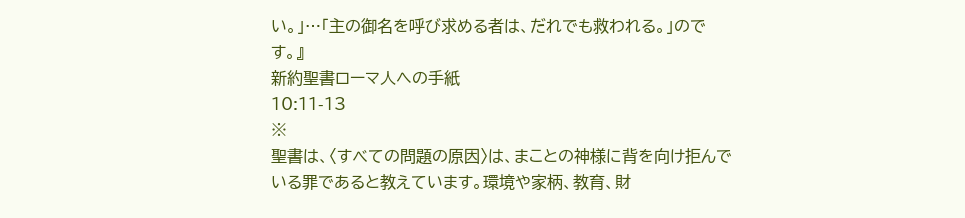い。」…「主の御名を呼び求める者は、だれでも救われる。」のです。』
新約聖書ローマ人への手紙
10:11-13
※
聖書は、〈すべての問題の原因〉は、まことの神様に背を向け拒んでいる罪であると教えています。環境や家柄、教育、財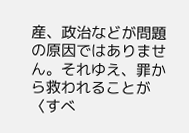産、政治などが問題の原因ではありません。それゆえ、罪から救われることが〈すべ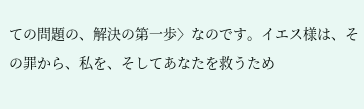ての問題の、解決の第一歩〉なのです。イエス様は、その罪から、私を、そしてあなたを救うため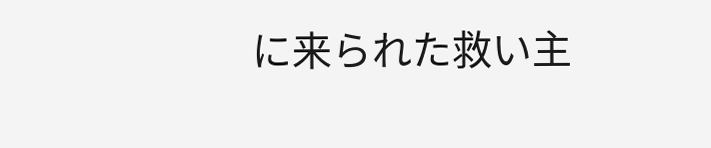に来られた救い主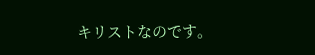キリストなのです。